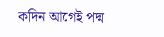কদিন আগেই পদ্ম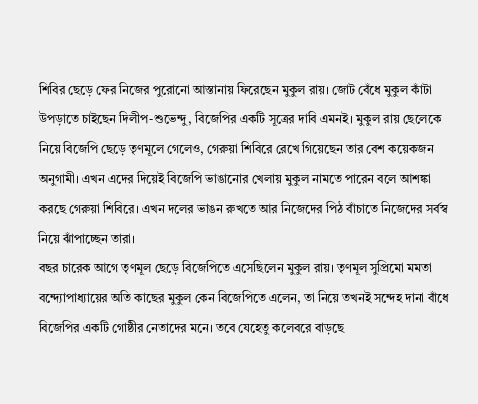শিবির ছেড়ে ফের নিজের পুরোনো আস্তানায় ফিরেছেন মুকুল রায়। জোট বেঁধে মুকুল কাঁটা উপড়াতে চাইছেন দিলীপ-শুভেন্দু, বিজেপির একটি সূত্রের দাবি এমনই। মুকুল রায় ছেলেকে নিয়ে বিজেপি ছেড়ে তৃণমূলে গেলেও, গেরুয়া শিবিরে রেখে গিয়েছেন তার বেশ কয়েকজন অনুগামী। এখন এদের দিয়েই বিজেপি ভাঙানোর খেলায় মুকুল নামতে পারেন বলে আশঙ্কা করছে গেরুয়া শিবিরে। এখন দলের ভাঙন রুখতে আর নিজেদের পিঠ বাঁচাতে নিজেদের সর্বস্ব নিয়ে ঝাঁপাচ্ছেন তারা।
বছর চারেক আগে তৃণমূল ছেড়ে বিজেপিতে এসেছিলেন মুকুল রায়। তৃণমূল সুপ্রিমো মমতা বন্দ্যোপাধ্যায়ের অতি কাছের মুকুল কেন বিজেপিতে এলেন, তা নিয়ে তখনই সন্দেহ দানা বাঁধে বিজেপির একটি গোষ্ঠীর নেতাদের মনে। তবে যেহেতু কলেবরে বাড়ছে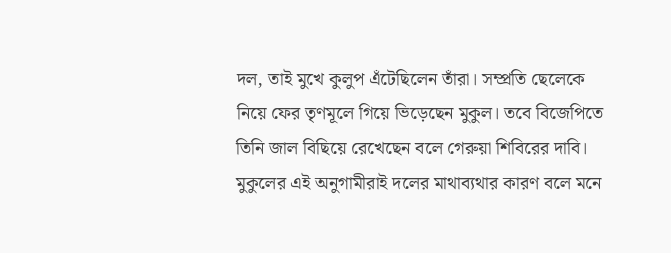দল, তাই মুখে কুলুপ এঁটেছিলেন তাঁরা। সম্প্রতি ছেলেকে নিয়ে ফের তৃণমূলে গিয়ে ভিড়েছেন মুকুল। তবে বিজেপিতে তিনি জাল বিছিয়ে রেখেছেন বলে গেরুয়া শিবিরের দাবি। মুকুলের এই অনুগামীরাই দলের মাথাব্যথার কারণ বলে মনে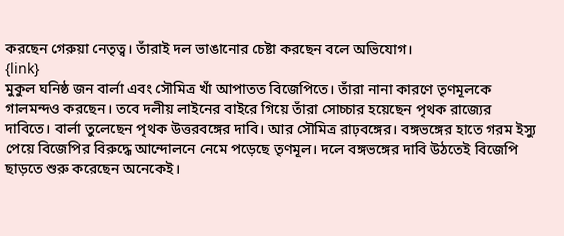করছেন গেরুয়া নেতৃত্ব। তাঁরাই দল ভাঙানোর চেষ্টা করছেন বলে অভিযোগ।
{link}
মুকুল ঘনিষ্ঠ জন বার্লা এবং সৌমিত্র খাঁ আপাতত বিজেপিতে। তাঁরা নানা কারণে তৃণমূলকে গালমন্দও করছেন। তবে দলীয় লাইনের বাইরে গিয়ে তাঁরা সোচ্চার হয়েছেন পৃথক রাজ্যের দাবিতে। বার্লা তুলেছেন পৃথক উত্তরবঙ্গের দাবি। আর সৌমিত্র রাঢ়বঙ্গের। বঙ্গভঙ্গের হাতে গরম ইস্যু পেয়ে বিজেপির বিরুদ্ধে আন্দোলনে নেমে পড়েছে তৃণমূল। দলে বঙ্গভঙ্গের দাবি উঠতেই বিজেপি ছাড়তে শুরু করেছেন অনেকেই।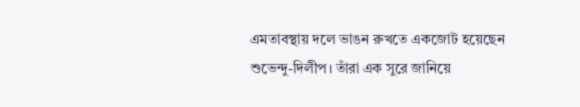এমতাবস্থায় দলে ভাঙন রুখতে একজোট হয়েছেন শুভেন্দু-দিলীপ। তাঁরা এক সুরে জানিয়ে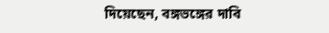দিয়েছেন, বঙ্গভঙ্গের দাবি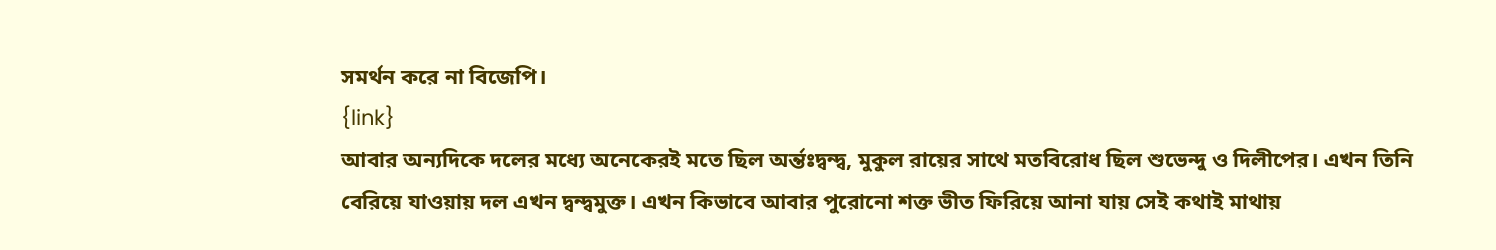সমর্থন করে না বিজেপি।
{link}
আবার অন্যদিকে দলের মধ্যে অনেকেরই মতে ছিল অর্ন্তঃদ্বন্দ্ব, মুকুল রায়ের সাথে মতবিরোধ ছিল শুভেন্দু ও দিলীপের। এখন তিনি বেরিয়ে যাওয়ায় দল এখন দ্বন্দ্বমুক্ত। এখন কিভাবে আবার পুরোনো শক্ত ভীত ফিরিয়ে আনা যায় সেই কথাই মাথায়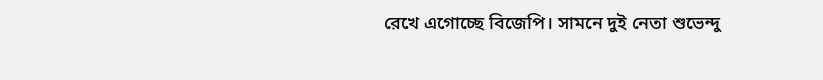রেখে এগোচ্ছে বিজেপি। সামনে দুই নেতা শুভেন্দু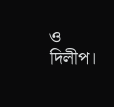ও দিলীপ।